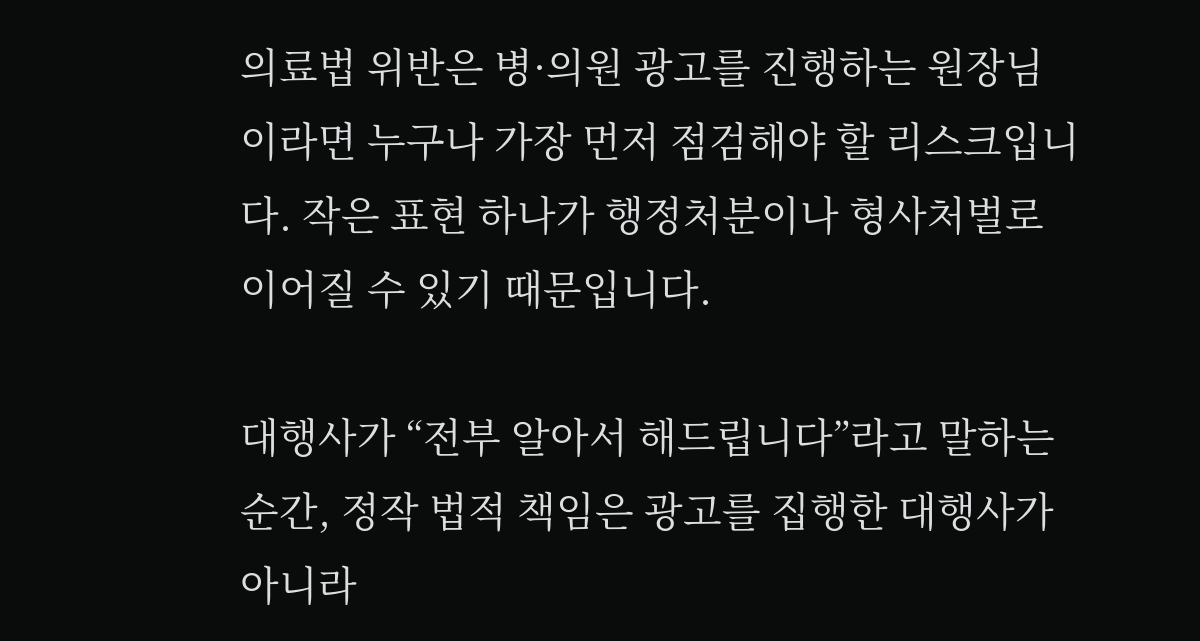의료법 위반은 병·의원 광고를 진행하는 원장님이라면 누구나 가장 먼저 점검해야 할 리스크입니다. 작은 표현 하나가 행정처분이나 형사처벌로 이어질 수 있기 때문입니다.

대행사가 “전부 알아서 해드립니다”라고 말하는 순간, 정작 법적 책임은 광고를 집행한 대행사가 아니라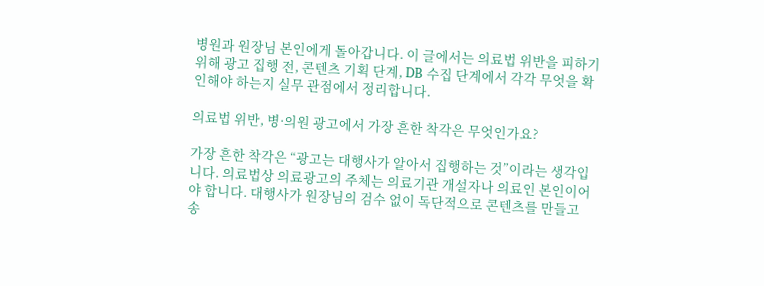병원과 원장님 본인에게 돌아갑니다. 이 글에서는 의료법 위반을 피하기 위해 광고 집행 전, 콘텐츠 기획 단계, DB 수집 단계에서 각각 무엇을 확인해야 하는지 실무 관점에서 정리합니다.

의료법 위반, 병·의원 광고에서 가장 흔한 착각은 무엇인가요?

가장 흔한 착각은 “광고는 대행사가 알아서 집행하는 것”이라는 생각입니다. 의료법상 의료광고의 주체는 의료기관 개설자나 의료인 본인이어야 합니다. 대행사가 원장님의 검수 없이 독단적으로 콘텐츠를 만들고 송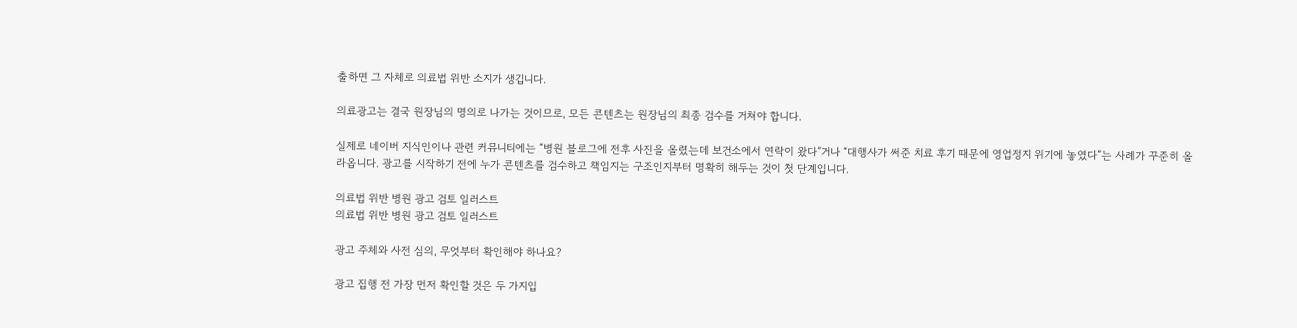출하면 그 자체로 의료법 위반 소지가 생깁니다.

의료광고는 결국 원장님의 명의로 나가는 것이므로, 모든 콘텐츠는 원장님의 최종 검수를 거쳐야 합니다.

실제로 네이버 지식인이나 관련 커뮤니티에는 “병원 블로그에 전후 사진을 올렸는데 보건소에서 연락이 왔다”거나 “대행사가 써준 치료 후기 때문에 영업정지 위기에 놓였다”는 사례가 꾸준히 올라옵니다. 광고를 시작하기 전에 누가 콘텐츠를 검수하고 책임지는 구조인지부터 명확히 해두는 것이 첫 단계입니다.

의료법 위반 병원 광고 검토 일러스트
의료법 위반 병원 광고 검토 일러스트

광고 주체와 사전 심의, 무엇부터 확인해야 하나요?

광고 집행 전 가장 먼저 확인할 것은 두 가지입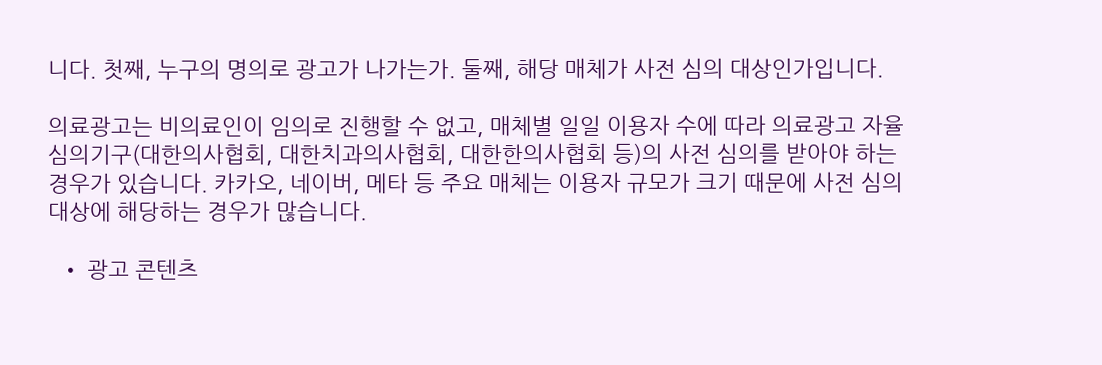니다. 첫째, 누구의 명의로 광고가 나가는가. 둘째, 해당 매체가 사전 심의 대상인가입니다.

의료광고는 비의료인이 임의로 진행할 수 없고, 매체별 일일 이용자 수에 따라 의료광고 자율심의기구(대한의사협회, 대한치과의사협회, 대한한의사협회 등)의 사전 심의를 받아야 하는 경우가 있습니다. 카카오, 네이버, 메타 등 주요 매체는 이용자 규모가 크기 때문에 사전 심의 대상에 해당하는 경우가 많습니다.

  • 광고 콘텐츠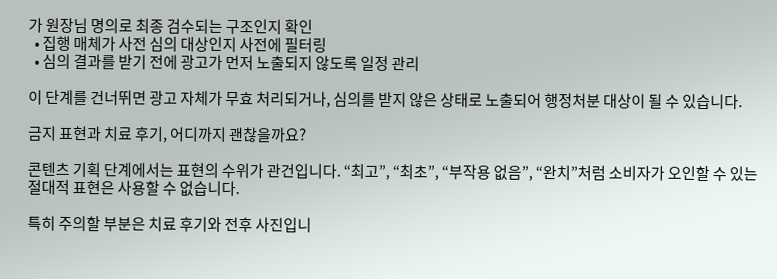가 원장님 명의로 최종 검수되는 구조인지 확인
  • 집행 매체가 사전 심의 대상인지 사전에 필터링
  • 심의 결과를 받기 전에 광고가 먼저 노출되지 않도록 일정 관리

이 단계를 건너뛰면 광고 자체가 무효 처리되거나, 심의를 받지 않은 상태로 노출되어 행정처분 대상이 될 수 있습니다.

금지 표현과 치료 후기, 어디까지 괜찮을까요?

콘텐츠 기획 단계에서는 표현의 수위가 관건입니다. “최고”, “최초”, “부작용 없음”, “완치”처럼 소비자가 오인할 수 있는 절대적 표현은 사용할 수 없습니다.

특히 주의할 부분은 치료 후기와 전후 사진입니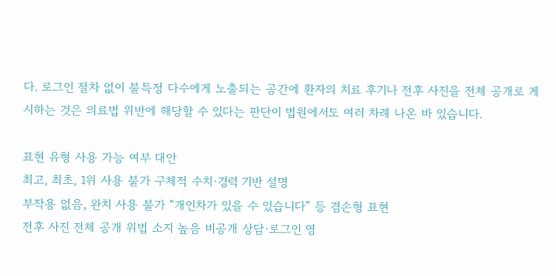다. 로그인 절차 없이 불특정 다수에게 노출되는 공간에 환자의 치료 후기나 전후 사진을 전체 공개로 게시하는 것은 의료법 위반에 해당할 수 있다는 판단이 법원에서도 여러 차례 나온 바 있습니다.

표현 유형 사용 가능 여부 대안
최고, 최초, 1위 사용 불가 구체적 수치·경력 기반 설명
부작용 없음, 완치 사용 불가 “개인차가 있을 수 있습니다” 등 겸손형 표현
전후 사진 전체 공개 위법 소지 높음 비공개 상담·로그인 영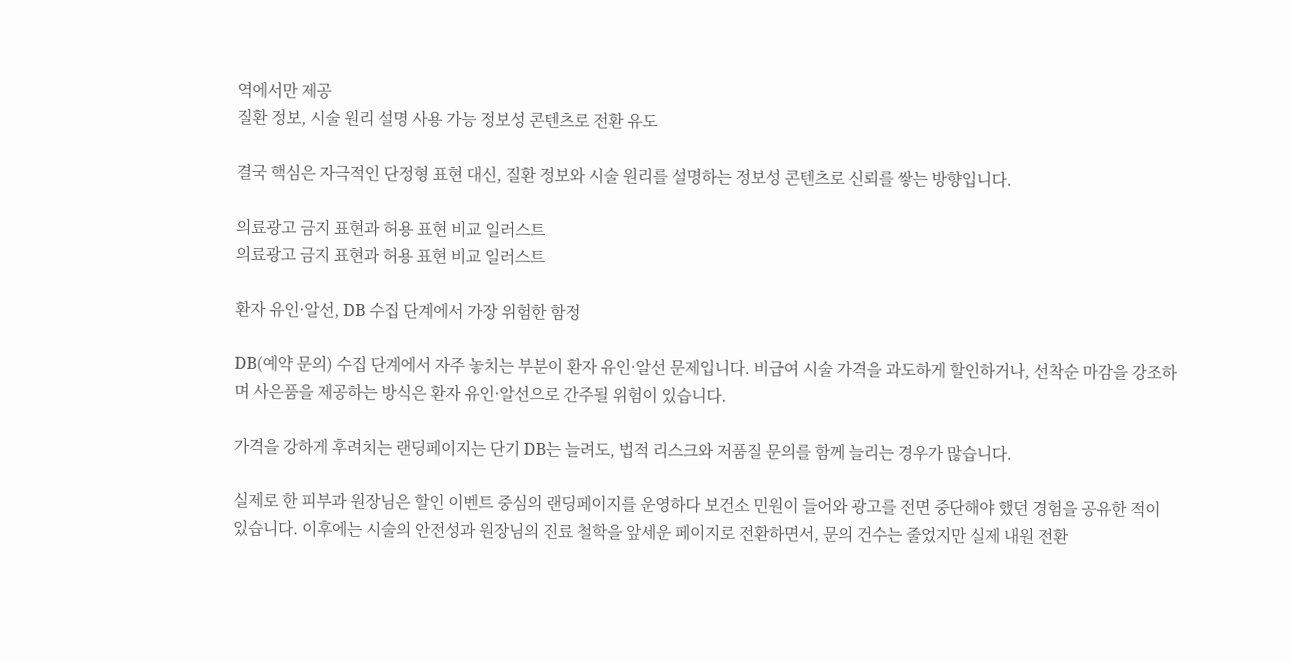역에서만 제공
질환 정보, 시술 원리 설명 사용 가능 정보성 콘텐츠로 전환 유도

결국 핵심은 자극적인 단정형 표현 대신, 질환 정보와 시술 원리를 설명하는 정보성 콘텐츠로 신뢰를 쌓는 방향입니다.

의료광고 금지 표현과 허용 표현 비교 일러스트
의료광고 금지 표현과 허용 표현 비교 일러스트

환자 유인·알선, DB 수집 단계에서 가장 위험한 함정

DB(예약 문의) 수집 단계에서 자주 놓치는 부분이 환자 유인·알선 문제입니다. 비급여 시술 가격을 과도하게 할인하거나, 선착순 마감을 강조하며 사은품을 제공하는 방식은 환자 유인·알선으로 간주될 위험이 있습니다.

가격을 강하게 후려치는 랜딩페이지는 단기 DB는 늘려도, 법적 리스크와 저품질 문의를 함께 늘리는 경우가 많습니다.

실제로 한 피부과 원장님은 할인 이벤트 중심의 랜딩페이지를 운영하다 보건소 민원이 들어와 광고를 전면 중단해야 했던 경험을 공유한 적이 있습니다. 이후에는 시술의 안전성과 원장님의 진료 철학을 앞세운 페이지로 전환하면서, 문의 건수는 줄었지만 실제 내원 전환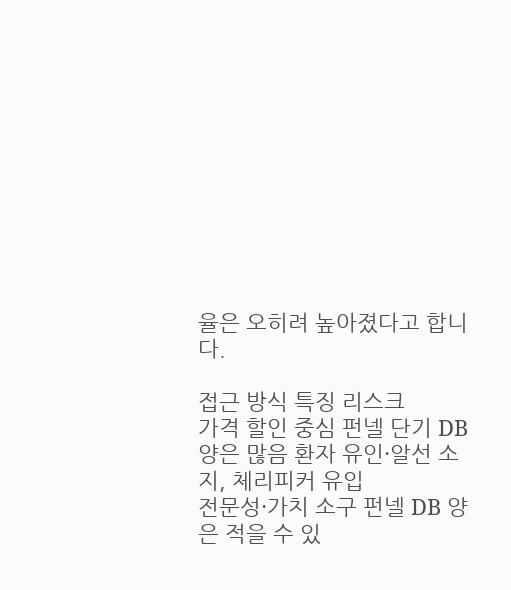율은 오히려 높아졌다고 합니다.

접근 방식 특징 리스크
가격 할인 중심 펀넬 단기 DB 양은 많음 환자 유인·알선 소지, 체리피커 유입
전문성·가치 소구 펀넬 DB 양은 적을 수 있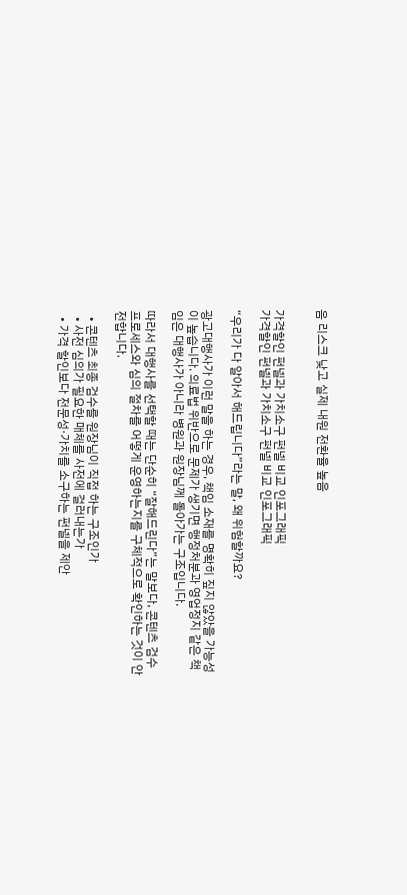음 리스크 낮고 실제 내원 전환율 높음


가격할인 펀넬과 가치소구 펀넬 비교 인포그래픽
가격할인 펀넬과 가치소구 펀넬 비교 인포그래픽

“우리가 다 알아서 해드립니다”라는 말, 왜 위험할까요?

광고대행사가 이런 말을 하는 경우, 책임 소재를 명확히 짚지 않았을 가능성이 높습니다. 의료법 위반으로 문제가 생기면 행정처분과 영업정지 같은 책임은 대행사가 아니라 병원과 원장님께 돌아가는 구조입니다.

따라서 대행사를 선택할 때는 단순히 “잘해드린다”는 말보다, 콘텐츠 검수 프로세스와 심의 절차를 어떻게 운영하는지를 구체적으로 확인하는 것이 안전합니다.

  • 콘텐츠 최종 검수를 원장님이 직접 하는 구조인가
  • 사전 심의가 필요한 매체를 사전에 걸러내는가
  • 가격 할인보다 전문성·가치를 소구하는 펀넬을 제안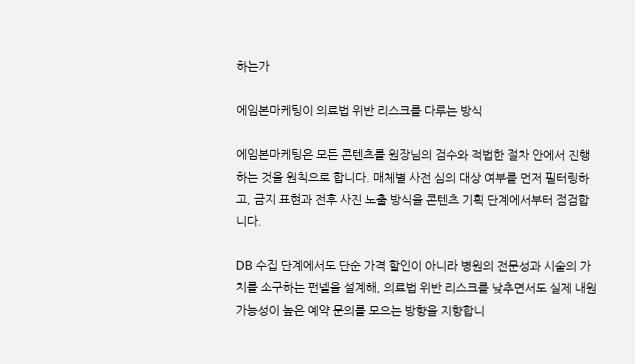하는가

에임본마케팅이 의료법 위반 리스크를 다루는 방식

에임본마케팅은 모든 콘텐츠를 원장님의 검수와 적법한 절차 안에서 진행하는 것을 원칙으로 합니다. 매체별 사전 심의 대상 여부를 먼저 필터링하고, 금지 표현과 전후 사진 노출 방식을 콘텐츠 기획 단계에서부터 점검합니다.

DB 수집 단계에서도 단순 가격 할인이 아니라 병원의 전문성과 시술의 가치를 소구하는 펀넬을 설계해, 의료법 위반 리스크를 낮추면서도 실제 내원 가능성이 높은 예약 문의를 모으는 방향을 지향합니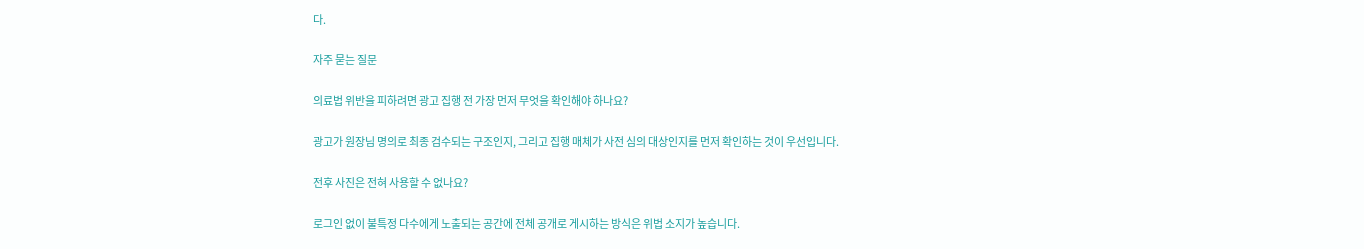다.

자주 묻는 질문

의료법 위반을 피하려면 광고 집행 전 가장 먼저 무엇을 확인해야 하나요?

광고가 원장님 명의로 최종 검수되는 구조인지, 그리고 집행 매체가 사전 심의 대상인지를 먼저 확인하는 것이 우선입니다.

전후 사진은 전혀 사용할 수 없나요?

로그인 없이 불특정 다수에게 노출되는 공간에 전체 공개로 게시하는 방식은 위법 소지가 높습니다.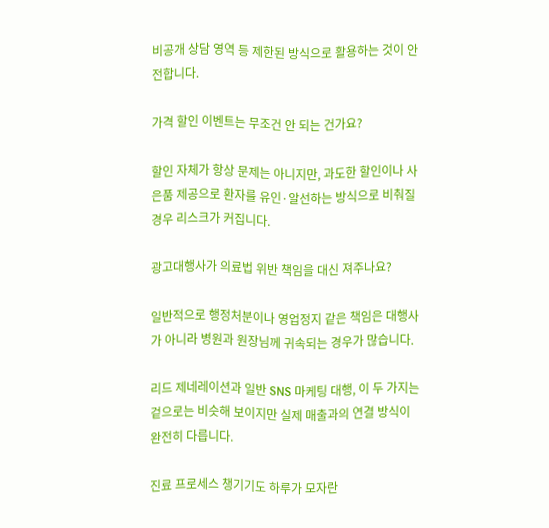비공개 상담 영역 등 제한된 방식으로 활용하는 것이 안전합니다.

가격 할인 이벤트는 무조건 안 되는 건가요?

할인 자체가 항상 문제는 아니지만, 과도한 할인이나 사은품 제공으로 환자를 유인·알선하는 방식으로 비춰질 경우 리스크가 커집니다.

광고대행사가 의료법 위반 책임을 대신 져주나요?

일반적으로 행정처분이나 영업정지 같은 책임은 대행사가 아니라 병원과 원장님께 귀속되는 경우가 많습니다.

리드 제네레이션과 일반 SNS 마케팅 대행, 이 두 가지는 겉으로는 비슷해 보이지만 실제 매출과의 연결 방식이 완전히 다릅니다.

진료 프로세스 챙기기도 하루가 모자란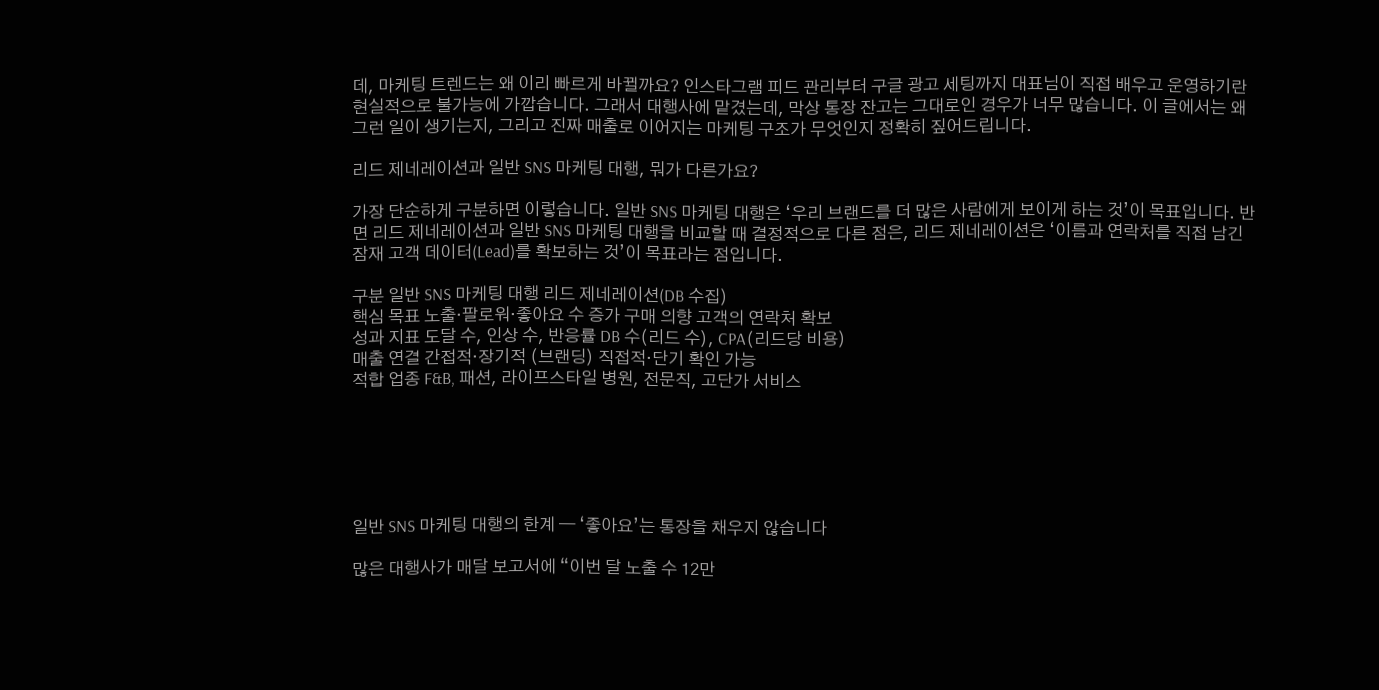데, 마케팅 트렌드는 왜 이리 빠르게 바뀔까요? 인스타그램 피드 관리부터 구글 광고 세팅까지 대표님이 직접 배우고 운영하기란 현실적으로 불가능에 가깝습니다. 그래서 대행사에 맡겼는데, 막상 통장 잔고는 그대로인 경우가 너무 많습니다. 이 글에서는 왜 그런 일이 생기는지, 그리고 진짜 매출로 이어지는 마케팅 구조가 무엇인지 정확히 짚어드립니다.

리드 제네레이션과 일반 SNS 마케팅 대행, 뭐가 다른가요?

가장 단순하게 구분하면 이렇습니다. 일반 SNS 마케팅 대행은 ‘우리 브랜드를 더 많은 사람에게 보이게 하는 것’이 목표입니다. 반면 리드 제네레이션과 일반 SNS 마케팅 대행을 비교할 때 결정적으로 다른 점은, 리드 제네레이션은 ‘이름과 연락처를 직접 남긴 잠재 고객 데이터(Lead)를 확보하는 것’이 목표라는 점입니다.

구분 일반 SNS 마케팅 대행 리드 제네레이션(DB 수집)
핵심 목표 노출·팔로워·좋아요 수 증가 구매 의향 고객의 연락처 확보
성과 지표 도달 수, 인상 수, 반응률 DB 수(리드 수), CPA(리드당 비용)
매출 연결 간접적·장기적 (브랜딩) 직접적·단기 확인 가능
적합 업종 F&B, 패션, 라이프스타일 병원, 전문직, 고단가 서비스






일반 SNS 마케팅 대행의 한계 — ‘좋아요’는 통장을 채우지 않습니다

많은 대행사가 매달 보고서에 “이번 달 노출 수 12만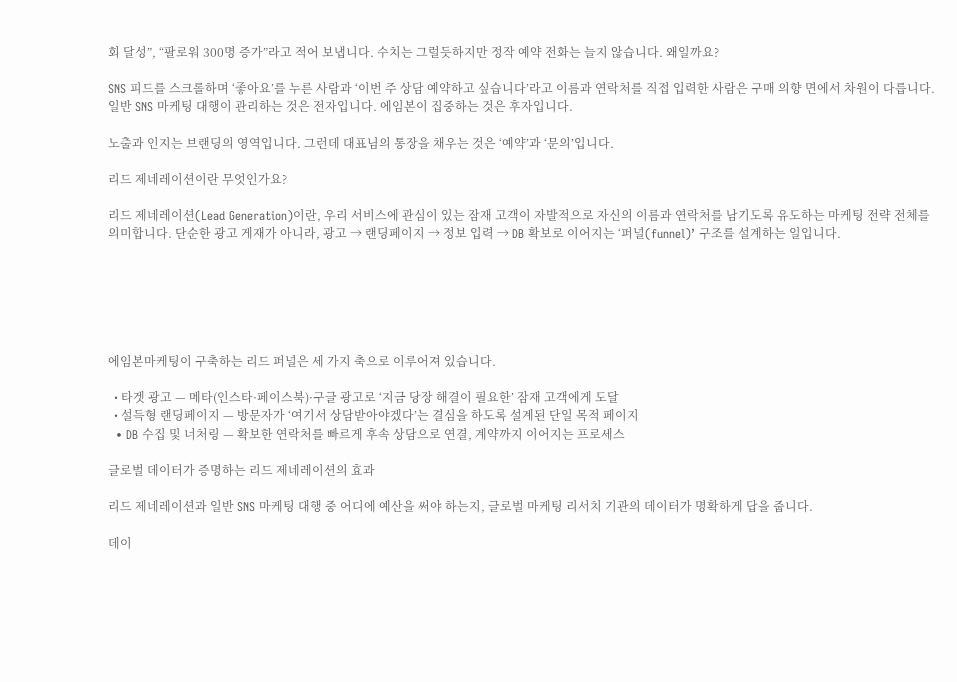회 달성”, “팔로워 300명 증가”라고 적어 보냅니다. 수치는 그럴듯하지만 정작 예약 전화는 늘지 않습니다. 왜일까요?

SNS 피드를 스크롤하며 ‘좋아요’를 누른 사람과 ‘이번 주 상담 예약하고 싶습니다’라고 이름과 연락처를 직접 입력한 사람은 구매 의향 면에서 차원이 다릅니다. 일반 SNS 마케팅 대행이 관리하는 것은 전자입니다. 에임본이 집중하는 것은 후자입니다.

노출과 인지는 브랜딩의 영역입니다. 그런데 대표님의 통장을 채우는 것은 ‘예약’과 ‘문의’입니다.

리드 제네레이션이란 무엇인가요?

리드 제네레이션(Lead Generation)이란, 우리 서비스에 관심이 있는 잠재 고객이 자발적으로 자신의 이름과 연락처를 남기도록 유도하는 마케팅 전략 전체를 의미합니다. 단순한 광고 게재가 아니라, 광고 → 랜딩페이지 → 정보 입력 → DB 확보로 이어지는 ‘퍼널(funnel)’ 구조를 설계하는 일입니다.






에임본마케팅이 구축하는 리드 퍼널은 세 가지 축으로 이루어져 있습니다.

  • 타겟 광고 — 메타(인스타·페이스북)·구글 광고로 ‘지금 당장 해결이 필요한’ 잠재 고객에게 도달
  • 설득형 랜딩페이지 — 방문자가 ‘여기서 상담받아야겠다’는 결심을 하도록 설계된 단일 목적 페이지
  • DB 수집 및 너처링 — 확보한 연락처를 빠르게 후속 상담으로 연결, 계약까지 이어지는 프로세스

글로벌 데이터가 증명하는 리드 제네레이션의 효과

리드 제네레이션과 일반 SNS 마케팅 대행 중 어디에 예산을 써야 하는지, 글로벌 마케팅 리서치 기관의 데이터가 명확하게 답을 줍니다.

데이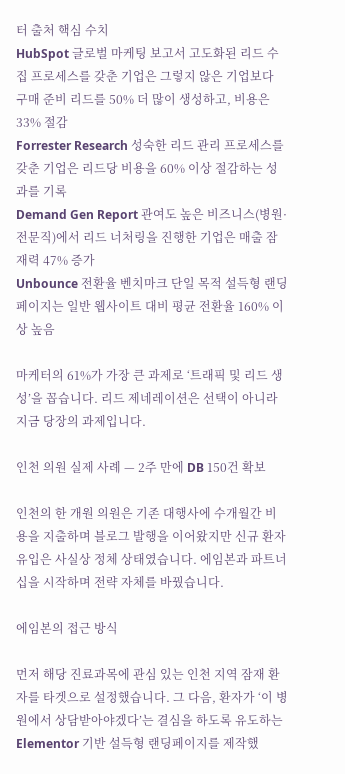터 출처 핵심 수치
HubSpot 글로벌 마케팅 보고서 고도화된 리드 수집 프로세스를 갖춘 기업은 그렇지 않은 기업보다 구매 준비 리드를 50% 더 많이 생성하고, 비용은 33% 절감
Forrester Research 성숙한 리드 관리 프로세스를 갖춘 기업은 리드당 비용을 60% 이상 절감하는 성과를 기록
Demand Gen Report 관여도 높은 비즈니스(병원·전문직)에서 리드 너처링을 진행한 기업은 매출 잠재력 47% 증가
Unbounce 전환율 벤치마크 단일 목적 설득형 랜딩페이지는 일반 웹사이트 대비 평균 전환율 160% 이상 높음

마케터의 61%가 가장 큰 과제로 ‘트래픽 및 리드 생성’을 꼽습니다. 리드 제네레이션은 선택이 아니라 지금 당장의 과제입니다.

인천 의원 실제 사례 — 2주 만에 DB 150건 확보

인천의 한 개원 의원은 기존 대행사에 수개월간 비용을 지출하며 블로그 발행을 이어왔지만 신규 환자 유입은 사실상 정체 상태였습니다. 에임본과 파트너십을 시작하며 전략 자체를 바꿨습니다.

에임본의 접근 방식

먼저 해당 진료과목에 관심 있는 인천 지역 잠재 환자를 타겟으로 설정했습니다. 그 다음, 환자가 ‘이 병원에서 상담받아야겠다’는 결심을 하도록 유도하는 Elementor 기반 설득형 랜딩페이지를 제작했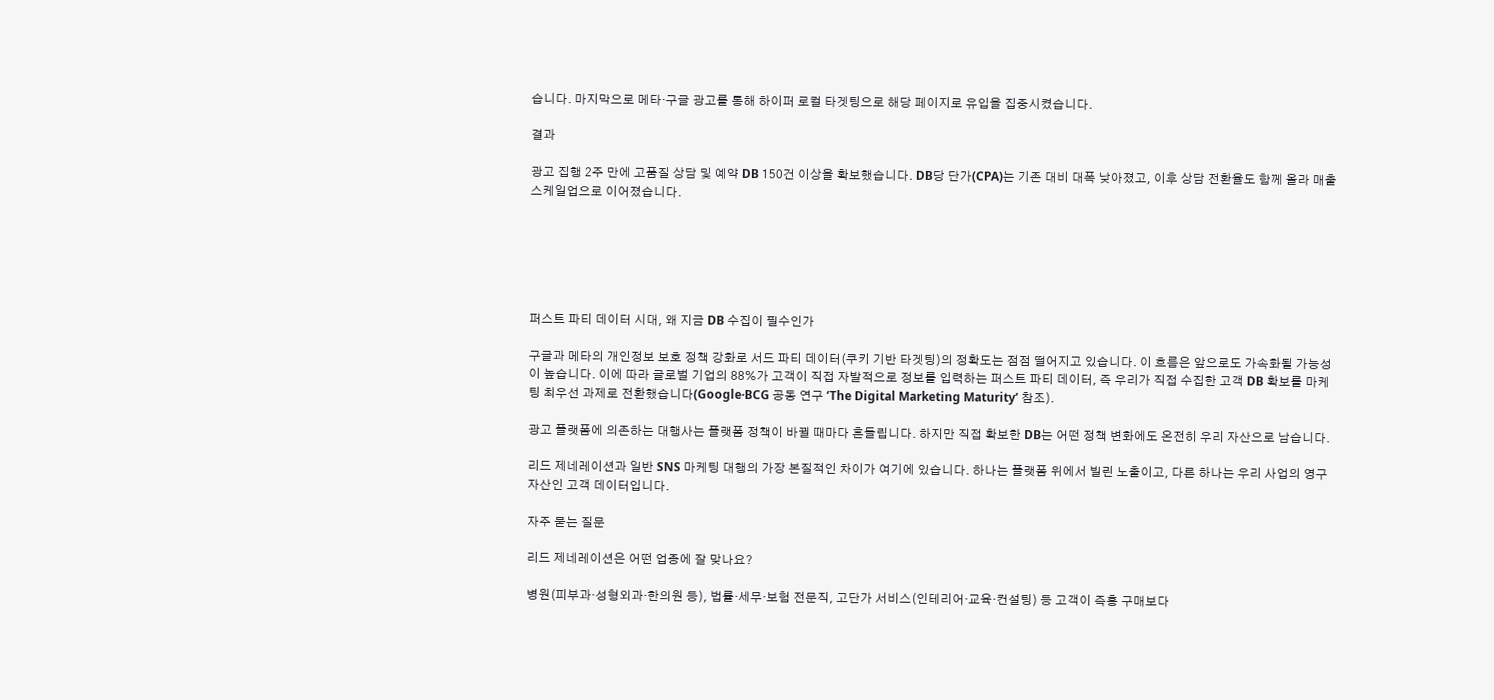습니다. 마지막으로 메타·구글 광고를 통해 하이퍼 로컬 타겟팅으로 해당 페이지로 유입을 집중시켰습니다.

결과

광고 집행 2주 만에 고품질 상담 및 예약 DB 150건 이상을 확보했습니다. DB당 단가(CPA)는 기존 대비 대폭 낮아졌고, 이후 상담 전환율도 함께 올라 매출 스케일업으로 이어졌습니다.






퍼스트 파티 데이터 시대, 왜 지금 DB 수집이 필수인가

구글과 메타의 개인정보 보호 정책 강화로 서드 파티 데이터(쿠키 기반 타겟팅)의 정확도는 점점 떨어지고 있습니다. 이 흐름은 앞으로도 가속화될 가능성이 높습니다. 이에 따라 글로벌 기업의 88%가 고객이 직접 자발적으로 정보를 입력하는 퍼스트 파티 데이터, 즉 우리가 직접 수집한 고객 DB 확보를 마케팅 최우선 과제로 전환했습니다(Google·BCG 공동 연구 ‘The Digital Marketing Maturity’ 참조).

광고 플랫폼에 의존하는 대행사는 플랫폼 정책이 바뀔 때마다 흔들립니다. 하지만 직접 확보한 DB는 어떤 정책 변화에도 온전히 우리 자산으로 남습니다.

리드 제네레이션과 일반 SNS 마케팅 대행의 가장 본질적인 차이가 여기에 있습니다. 하나는 플랫폼 위에서 빌린 노출이고, 다른 하나는 우리 사업의 영구 자산인 고객 데이터입니다.

자주 묻는 질문

리드 제네레이션은 어떤 업종에 잘 맞나요?

병원(피부과·성형외과·한의원 등), 법률·세무·보험 전문직, 고단가 서비스(인테리어·교육·컨설팅) 등 고객이 즉흥 구매보다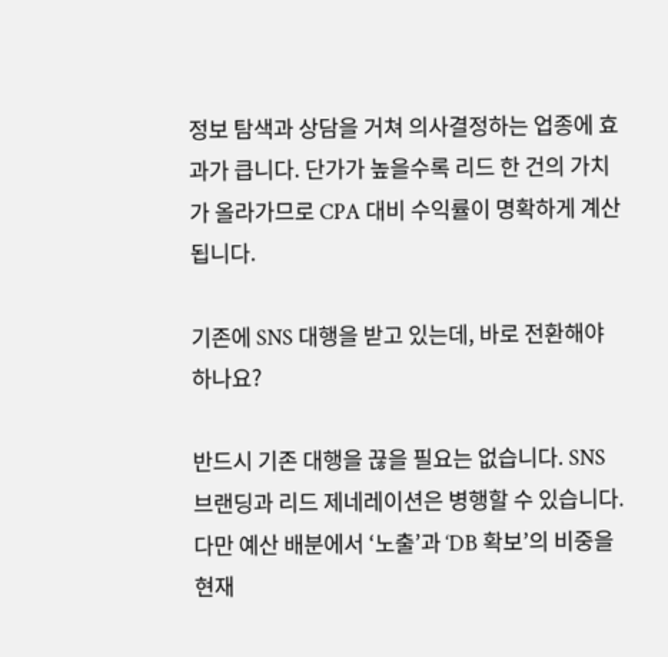정보 탐색과 상담을 거쳐 의사결정하는 업종에 효과가 큽니다. 단가가 높을수록 리드 한 건의 가치가 올라가므로 CPA 대비 수익률이 명확하게 계산됩니다.

기존에 SNS 대행을 받고 있는데, 바로 전환해야 하나요?

반드시 기존 대행을 끊을 필요는 없습니다. SNS 브랜딩과 리드 제네레이션은 병행할 수 있습니다. 다만 예산 배분에서 ‘노출’과 ‘DB 확보’의 비중을 현재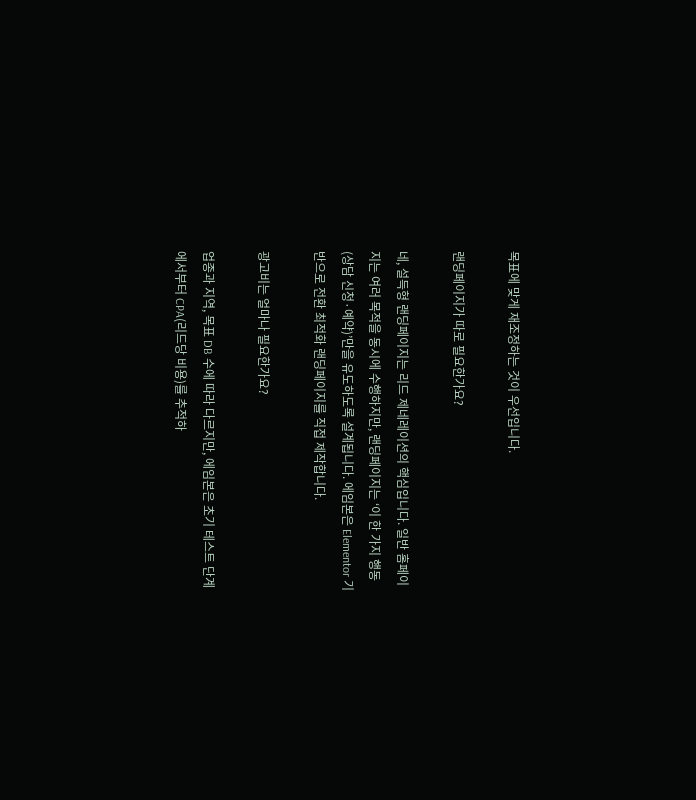목표에 맞게 재조정하는 것이 우선입니다.

랜딩페이지가 따로 필요한가요?

네, 설득형 랜딩페이지는 리드 제네레이션의 핵심입니다. 일반 홈페이지는 여러 목적을 동시에 수행하지만, 랜딩페이지는 ‘이 한 가지 행동(상담 신청·예약)’만을 유도하도록 설계됩니다. 에임본은 Elementor 기반으로 전환 최적화 랜딩페이지를 직접 제작합니다.

광고비는 얼마나 필요한가요?

업종과 지역, 목표 DB 수에 따라 다르지만, 에임본은 초기 테스트 단계에서부터 CPA(리드당 비용)를 추적하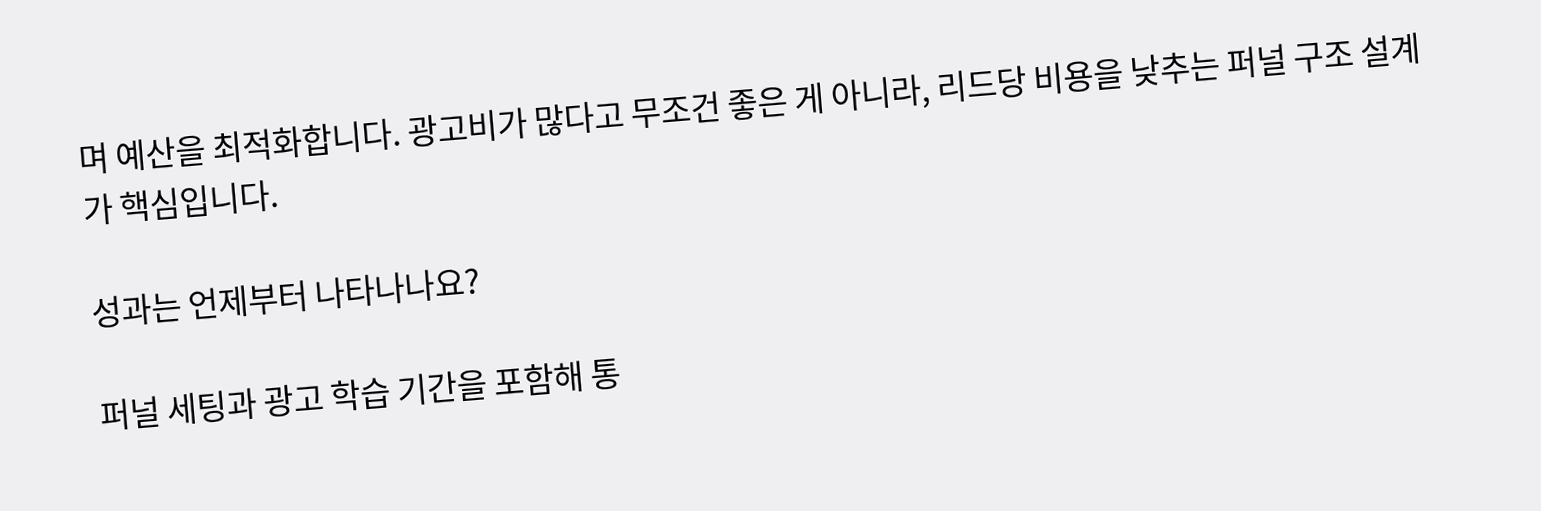며 예산을 최적화합니다. 광고비가 많다고 무조건 좋은 게 아니라, 리드당 비용을 낮추는 퍼널 구조 설계가 핵심입니다.

성과는 언제부터 나타나나요?

퍼널 세팅과 광고 학습 기간을 포함해 통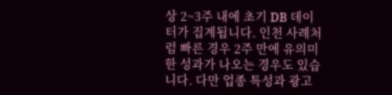상 2~3주 내에 초기 DB 데이터가 집계됩니다. 인천 사례처럼 빠른 경우 2주 만에 유의미한 성과가 나오는 경우도 있습니다. 다만 업종 특성과 광고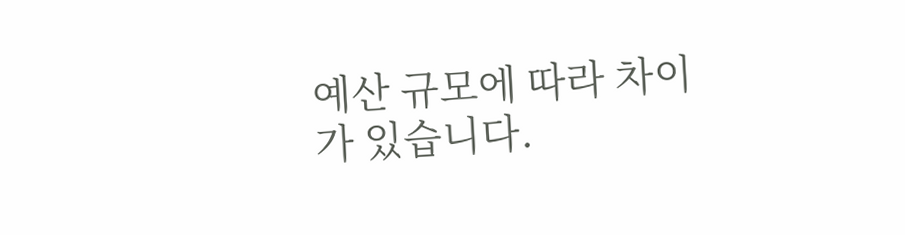예산 규모에 따라 차이가 있습니다.